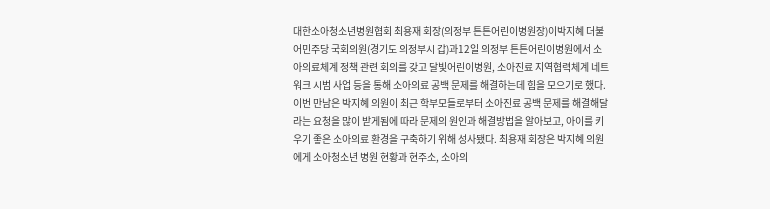대한소아청소년병원협회 최용재 회장(의정부 튼튼어린이병원장)이박지혜 더불어민주당 국회의원(경기도 의정부시 갑)과12일 의정부 튼튼어린이병원에서 소아의료체계 정책 관련 회의를 갖고 달빛어린이병원, 소아진료 지역협력체계 네트워크 시범 사업 등을 통해 소아의료 공백 문제를 해결하는데 힘을 모으기로 했다. 이번 만남은 박지혜 의원이 최근 학부모들로부터 소아진료 공백 문제를 해결해달라는 요청을 많이 받게됨에 따라 문제의 원인과 해결방법을 알아보고, 아이를 키우기 좋은 소아의료 환경을 구축하기 위해 성사됐다. 최용재 회장은 박지혜 의원에게 소아청소년 병원 현황과 현주소, 소아의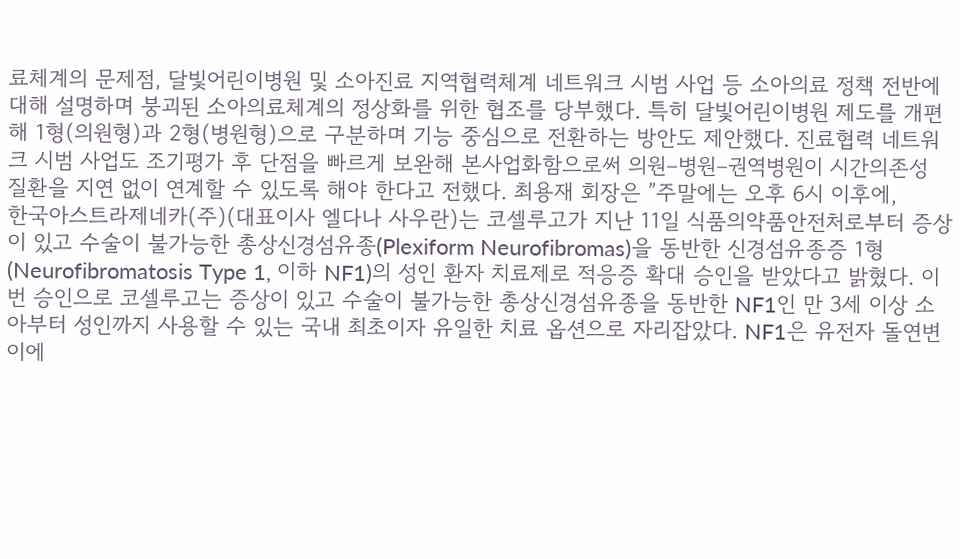료체계의 문제점, 달빛어린이병원 및 소아진료 지역협력체계 네트워크 시범 사업 등 소아의료 정책 전반에 대해 설명하며 붕괴된 소아의료체계의 정상화를 위한 협조를 당부했다. 특히 달빛어린이병원 제도를 개편해 1형(의원형)과 2형(병원형)으로 구분하며 기능 중심으로 전환하는 방안도 제안했다. 진료협력 네트워크 시범 사업도 조기평가 후 단점을 빠르게 보완해 본사업화함으로써 의원–병원–권역병원이 시간의존성 질환을 지연 없이 연계할 수 있도록 해야 한다고 전했다. 최용재 회장은 ”주말에는 오후 6시 이후에,
한국아스트라제네카(주)(대표이사 엘다나 사우란)는 코셀루고가 지난 11일 식품의약품안전처로부터 증상이 있고 수술이 불가능한 총상신경섬유종(Plexiform Neurofibromas)을 동반한 신경섬유종증 1형(Neurofibromatosis Type 1, 이하 NF1)의 성인 환자 치료제로 적응증 확대 승인을 받았다고 밝혔다. 이번 승인으로 코셀루고는 증상이 있고 수술이 불가능한 총상신경섬유종을 동반한 NF1인 만 3세 이상 소아부터 성인까지 사용할 수 있는 국내 최초이자 유일한 치료 옵션으로 자리잡았다. NF1은 유전자 돌연변이에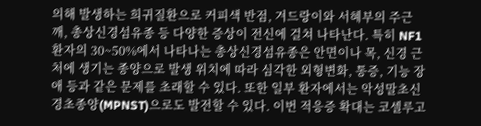의해 발생하는 희귀질환으로 커피색 반점, 겨드랑이와 서혜부의 주근깨, 총상신경섬유종 등 다양한 증상이 전신에 걸쳐 나타난다. 특히 NF1 환자의 30~50%에서 나타나는 총상신경섬유종은 안면이나 목, 신경 근처에 생기는 종양으로 발생 위치에 따라 심각한 외형변화, 통증, 기능 장애 등과 같은 문제를 초래할 수 있다. 또한 일부 환자에서는 악성말초신경초종양(MPNST)으로도 발전할 수 있다. 이번 적응증 확대는 코셀루고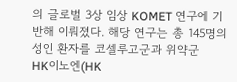의 글로벌 3상 임상 KOMET 연구에 기반해 이뤄졌다. 해당 연구는 총 145명의 성인 환자를 코셀루고군과 위약군
HK이노엔(HK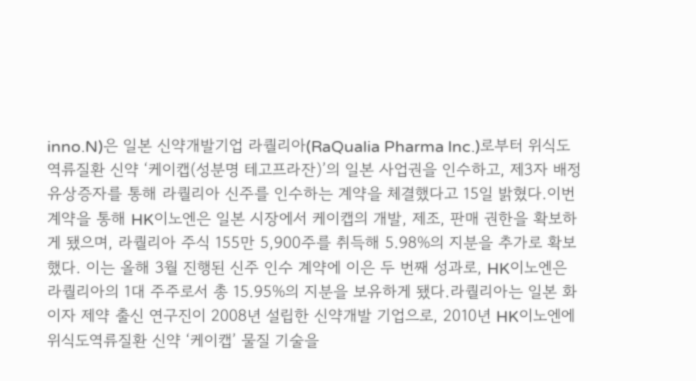inno.N)은 일본 신약개발기업 라퀄리아(RaQualia Pharma lnc.)로부터 위식도역류질환 신약 ‘케이캡(성분명 테고프라잔)’의 일본 사업권을 인수하고, 제3자 배정 유상증자를 통해 라퀄리아 신주를 인수하는 계약을 체결했다고 15일 밝혔다.이번 계약을 통해 HK이노엔은 일본 시장에서 케이캡의 개발, 제조, 판매 권한을 확보하게 됐으며, 라퀄리아 주식 155만 5,900주를 취득해 5.98%의 지분을 추가로 확보했다. 이는 올해 3월 진행된 신주 인수 계약에 이은 두 번째 성과로, HK이노엔은 라퀄리아의 1대 주주로서 총 15.95%의 지분을 보유하게 됐다.라퀄리아는 일본 화이자 제약 출신 연구진이 2008년 설립한 신약개발 기업으로, 2010년 HK이노엔에 위식도역류질환 신약 ‘케이캡’ 물질 기술을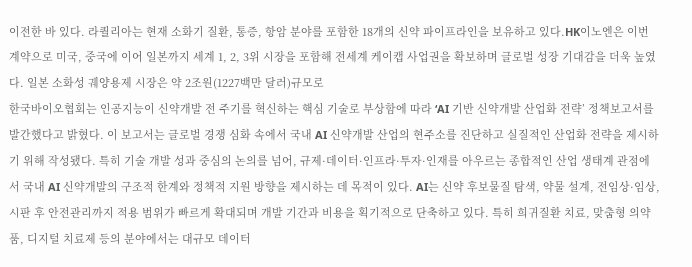이전한 바 있다. 라퀄리아는 현재 소화기 질환, 통증, 항암 분야를 포함한 18개의 신약 파이프라인을 보유하고 있다.HK이노엔은 이번 계약으로 미국, 중국에 이어 일본까지 세계 1, 2, 3위 시장을 포함해 전세계 케이캡 사업권을 확보하며 글로벌 성장 기대감을 더욱 높였다. 일본 소화성 궤양용제 시장은 약 2조원(1227백만 달러)규모로
한국바이오협회는 인공지능이 신약개발 전 주기를 혁신하는 핵심 기술로 부상함에 따라 ‘AI 기반 신약개발 산업화 전략’ 정책보고서를 발간했다고 밝혔다. 이 보고서는 글로벌 경쟁 심화 속에서 국내 AI 신약개발 산업의 현주소를 진단하고 실질적인 산업화 전략을 제시하기 위해 작성됐다. 특히 기술 개발 성과 중심의 논의를 넘어, 규제·데이터·인프라·투자·인재를 아우르는 종합적인 산업 생태계 관점에서 국내 AI 신약개발의 구조적 한계와 정책적 지원 방향을 제시하는 데 목적이 있다. AI는 신약 후보물질 탐색, 약물 설계, 전임상·임상, 시판 후 안전관리까지 적용 범위가 빠르게 확대되며 개발 기간과 비용을 획기적으로 단축하고 있다. 특히 희귀질환 치료, 맞춤형 의약품, 디지털 치료제 등의 분야에서는 대규모 데이터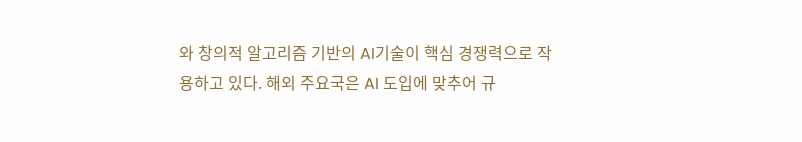와 창의적 알고리즘 기반의 AI기술이 핵심 경쟁력으로 작용하고 있다. 해외 주요국은 AI 도입에 맞추어 규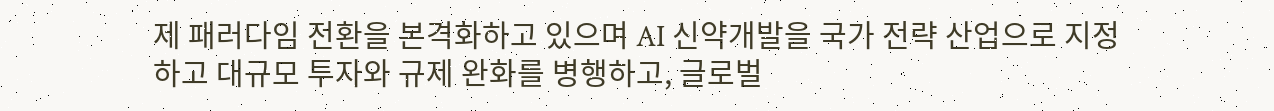제 패러다임 전환을 본격화하고 있으며 AI 신약개발을 국가 전략 산업으로 지정하고 대규모 투자와 규제 완화를 병행하고, 글로벌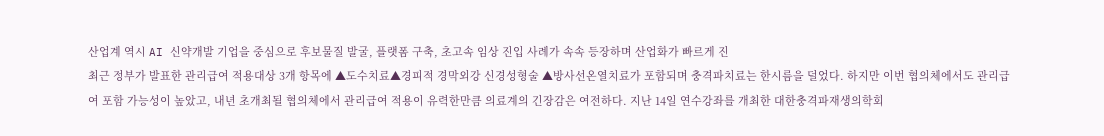산업계 역시 AI 신약개발 기업을 중심으로 후보물질 발굴, 플랫폼 구축, 초고속 임상 진입 사례가 속속 등장하며 산업화가 빠르게 진
최근 정부가 발표한 관리급여 적용대상 3개 항목에 ▲도수치료▲경피적 경막외강 신경성형술 ▲방사선온열치료가 포함되며 충격파치료는 한시름을 덜었다. 하지만 이번 협의체에서도 관리급여 포함 가능성이 높았고, 내년 초개최될 협의체에서 관리급여 적용이 유력한만큼 의료계의 긴장감은 여전하다. 지난 14일 연수강좌를 개최한 대한충격파재생의학회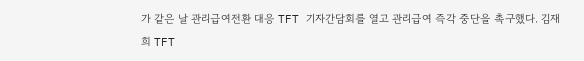가 같은 날 관리급여전환 대응 TFT 기자간담회를 열고 관리급여 즉각 중단을 촉구했다. 김재희 TFT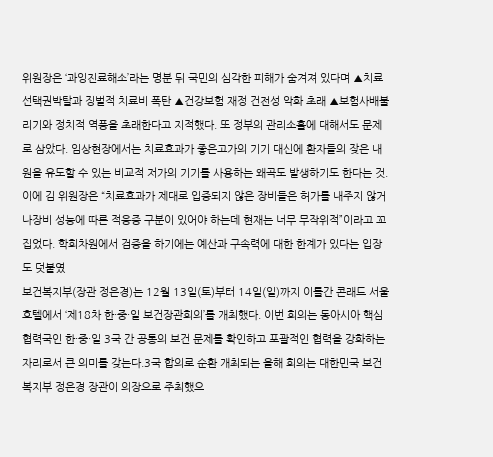위원장은 ‘과잉진료해소’라는 명분 뒤 국민의 심각한 피해가 숨겨져 있다며 ▲치료선택권박탈과 징벌적 치료비 폭탄 ▲건강보험 재정 건전성 악화 초래 ▲보험사배불리기와 정치적 역풍을 초래한다고 지적했다. 또 정부의 관리소홀에 대해서도 문제로 삼았다. 임상현장에서는 치료효과가 좋은고가의 기기 대신에 환자들의 잦은 내원을 유도할 수 있는 비교적 저가의 기기를 사용하는 왜곡도 발생하기도 한다는 것. 이에 김 위원장은 “치료효과가 제대로 입증되지 않은 장비들은 허가를 내주지 않거나장비 성능에 따른 적응증 구분이 있어야 하는데 현재는 너무 무작위적”이라고 꼬집었다. 학회차원에서 검증을 하기에는 예산과 구속력에 대한 한계가 있다는 입장도 덧붙였
보건복지부(장관 정은경)는 12월 13일(토)부터 14일(일)까지 이틀간 콘래드 서울 호텔에서 ‘제18차 한·중·일 보건장관회의’를 개최했다. 이번 회의는 동아시아 핵심 협력국인 한·중·일 3국 간 공통의 보건 문제를 확인하고 포괄적인 협력을 강화하는 자리로서 큰 의미를 갖는다.3국 합의로 순환 개최되는 올해 회의는 대한민국 보건복지부 정은경 장관이 의장으로 주최했으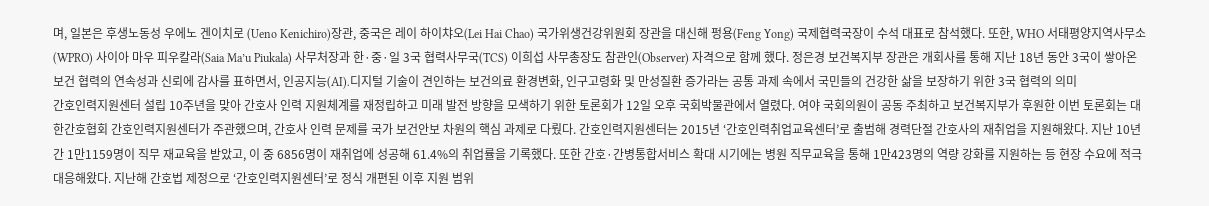며, 일본은 후생노동성 우에노 겐이치로 (Ueno Kenichiro)장관, 중국은 레이 하이챠오(Lei Hai Chao) 국가위생건강위원회 장관을 대신해 펑용(Feng Yong) 국제협력국장이 수석 대표로 참석했다. 또한, WHO 서태평양지역사무소(WPRO) 사이아 마우 피우칼라(Saia Ma’u Piukala) 사무처장과 한·중·일 3국 협력사무국(TCS) 이희섭 사무총장도 참관인(Observer) 자격으로 함께 했다. 정은경 보건복지부 장관은 개회사를 통해 지난 18년 동안 3국이 쌓아온 보건 협력의 연속성과 신뢰에 감사를 표하면서, 인공지능(AI)․디지털 기술이 견인하는 보건의료 환경변화, 인구고령화 및 만성질환 증가라는 공통 과제 속에서 국민들의 건강한 삶을 보장하기 위한 3국 협력의 의미
간호인력지원센터 설립 10주년을 맞아 간호사 인력 지원체계를 재정립하고 미래 발전 방향을 모색하기 위한 토론회가 12일 오후 국회박물관에서 열렸다. 여야 국회의원이 공동 주최하고 보건복지부가 후원한 이번 토론회는 대한간호협회 간호인력지원센터가 주관했으며, 간호사 인력 문제를 국가 보건안보 차원의 핵심 과제로 다뤘다. 간호인력지원센터는 2015년 ‘간호인력취업교육센터’로 출범해 경력단절 간호사의 재취업을 지원해왔다. 지난 10년간 1만1159명이 직무 재교육을 받았고, 이 중 6856명이 재취업에 성공해 61.4%의 취업률을 기록했다. 또한 간호·간병통합서비스 확대 시기에는 병원 직무교육을 통해 1만423명의 역량 강화를 지원하는 등 현장 수요에 적극 대응해왔다. 지난해 간호법 제정으로 ‘간호인력지원센터’로 정식 개편된 이후 지원 범위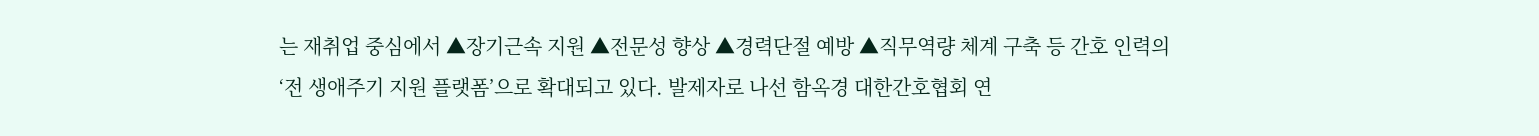는 재취업 중심에서 ▲장기근속 지원 ▲전문성 향상 ▲경력단절 예방 ▲직무역량 체계 구축 등 간호 인력의 ‘전 생애주기 지원 플랫폼’으로 확대되고 있다. 발제자로 나선 함옥경 대한간호협회 연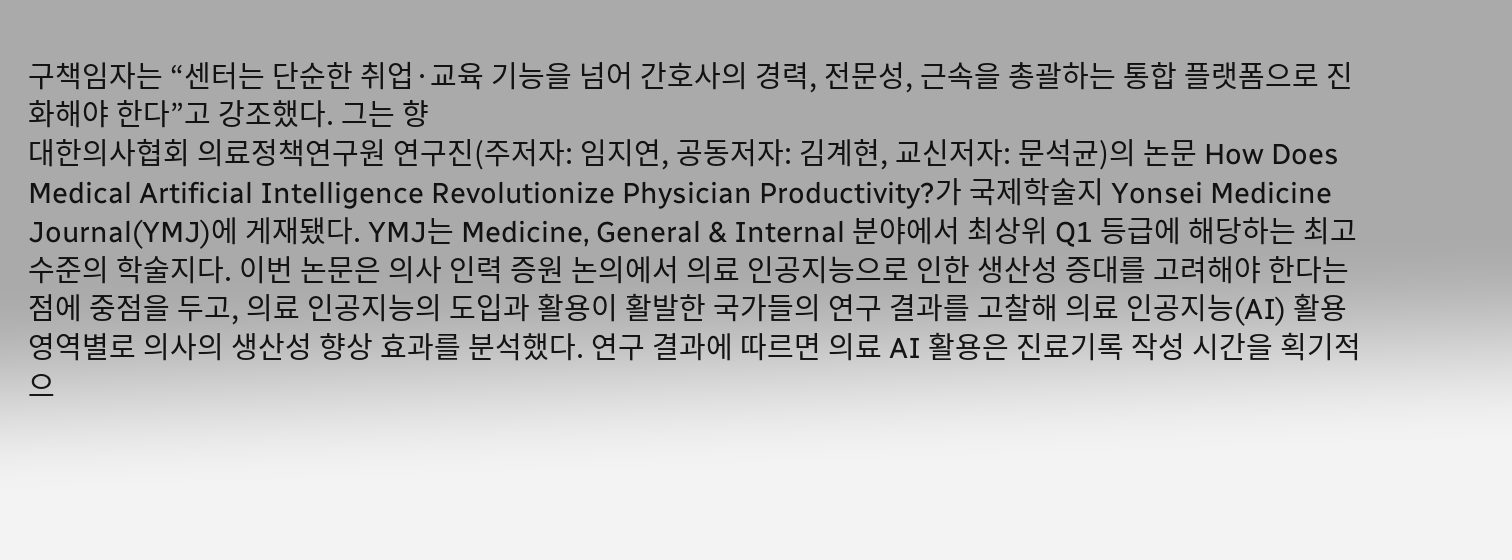구책임자는 “센터는 단순한 취업·교육 기능을 넘어 간호사의 경력, 전문성, 근속을 총괄하는 통합 플랫폼으로 진화해야 한다”고 강조했다. 그는 향
대한의사협회 의료정책연구원 연구진(주저자: 임지연, 공동저자: 김계현, 교신저자: 문석균)의 논문 How Does Medical Artificial Intelligence Revolutionize Physician Productivity?가 국제학술지 Yonsei Medicine Journal(YMJ)에 게재됐다. YMJ는 Medicine, General & Internal 분야에서 최상위 Q1 등급에 해당하는 최고 수준의 학술지다. 이번 논문은 의사 인력 증원 논의에서 의료 인공지능으로 인한 생산성 증대를 고려해야 한다는 점에 중점을 두고, 의료 인공지능의 도입과 활용이 활발한 국가들의 연구 결과를 고찰해 의료 인공지능(AI) 활용 영역별로 의사의 생산성 향상 효과를 분석했다. 연구 결과에 따르면 의료 AI 활용은 진료기록 작성 시간을 획기적으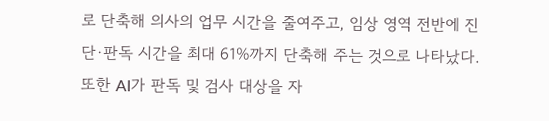로 단축해 의사의 업무 시간을 줄여주고, 임상 영역 전반에 진단·판독 시간을 최대 61%까지 단축해 주는 것으로 나타났다. 또한 AI가 판독 및 검사 대상을 자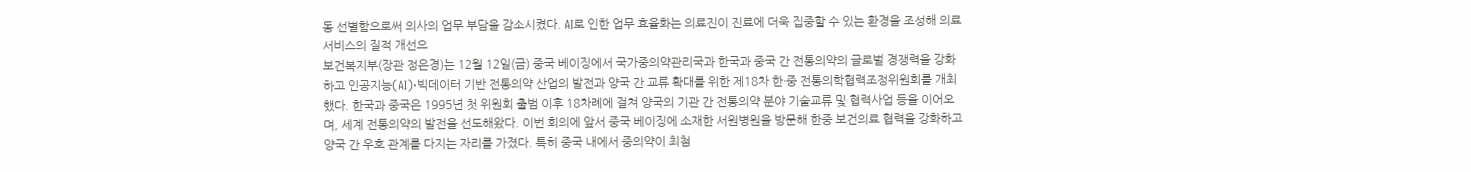동 선별함으로써 의사의 업무 부담을 감소시켰다. AI로 인한 업무 효율화는 의료진이 진료에 더욱 집중할 수 있는 환경을 조성해 의료 서비스의 질적 개선으
보건복지부(장관 정은경)는 12월 12일(금) 중국 베이징에서 국가중의약관리국과 한국과 중국 간 전통의약의 글로벌 경쟁력을 강화하고 인공지능(AI)·빅데이터 기반 전통의약 산업의 발전과 양국 간 교류 확대를 위한 제18차 한·중 전통의학협력조정위원회를 개최했다. 한국과 중국은 1995년 첫 위원회 출범 이후 18차례에 걸쳐 양국의 기관 간 전통의약 분야 기술교류 및 협력사업 등을 이어오며, 세계 전통의약의 발전을 선도해왔다. 이번 회의에 앞서 중국 베이징에 소재한 서원병원을 방문해 한중 보건의료 협력을 강화하고 양국 간 우호 관계를 다지는 자리를 가졌다. 특히 중국 내에서 중의약이 최첨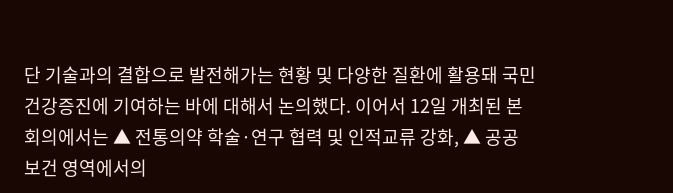단 기술과의 결합으로 발전해가는 현황 및 다양한 질환에 활용돼 국민건강증진에 기여하는 바에 대해서 논의했다. 이어서 12일 개최된 본회의에서는 ▲ 전통의약 학술·연구 협력 및 인적교류 강화, ▲ 공공 보건 영역에서의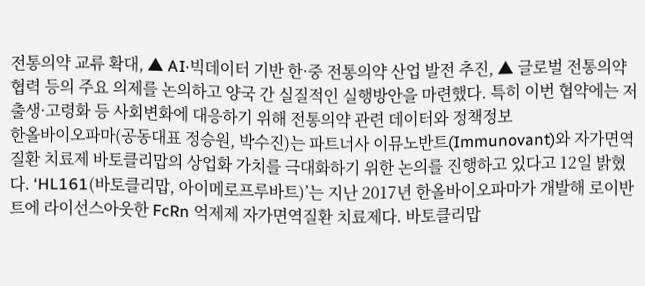전통의약 교류 확대, ▲ AI·빅데이터 기반 한·중 전통의약 산업 발전 추진, ▲ 글로벌 전통의약 협력 등의 주요 의제를 논의하고 양국 간 실질적인 실행방안을 마련했다. 특히 이번 협약에는 저출생·고령화 등 사회변화에 대응하기 위해 전통의약 관련 데이터와 정책정보
한올바이오파마(공동대표 정승원, 박수진)는 파트너사 이뮤노반트(Immunovant)와 자가면역질환 치료제 바토클리맙의 상업화 가치를 극대화하기 위한 논의를 진행하고 있다고 12일 밝혔다. ‘HL161(바토클리맙, 아이메로프루바트)’는 지난 2017년 한올바이오파마가 개발해 로이반트에 라이선스아웃한 FcRn 억제제 자가면역질환 치료제다. 바토클리맙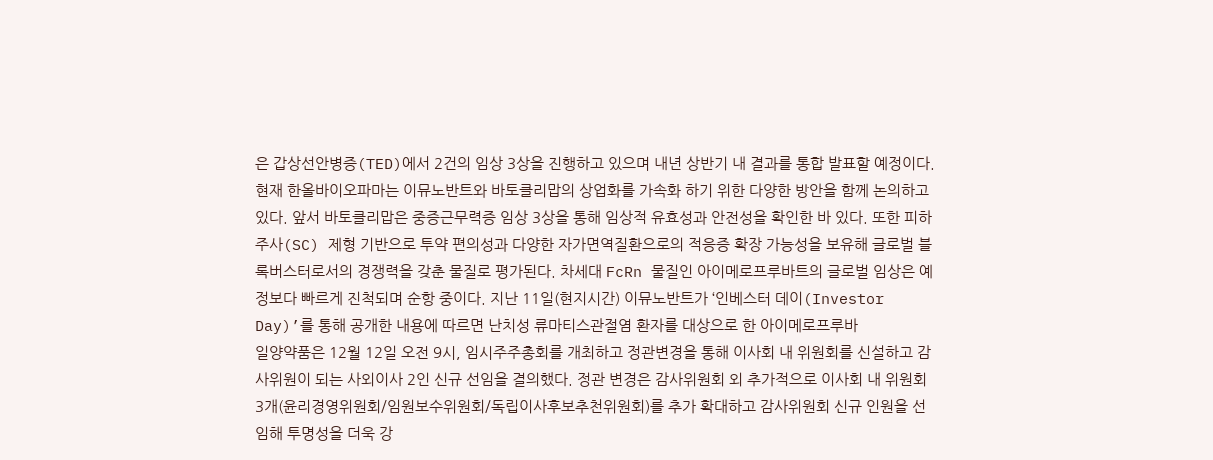은 갑상선안병증(TED)에서 2건의 임상 3상을 진행하고 있으며 내년 상반기 내 결과를 통합 발표할 예정이다. 현재 한올바이오파마는 이뮤노반트와 바토클리맙의 상업화를 가속화 하기 위한 다양한 방안을 함께 논의하고 있다. 앞서 바토클리맙은 중증근무력증 임상 3상을 통해 임상적 유효성과 안전성을 확인한 바 있다. 또한 피하주사(SC) 제형 기반으로 투약 편의성과 다양한 자가면역질환으로의 적응증 확장 가능성을 보유해 글로벌 블록버스터로서의 경쟁력을 갖춘 물질로 평가된다. 차세대 FcRn 물질인 아이메로프루바트의 글로벌 임상은 예정보다 빠르게 진척되며 순항 중이다. 지난 11일(현지시간) 이뮤노반트가 ‘인베스터 데이(Investor Day)’를 통해 공개한 내용에 따르면 난치성 류마티스관절염 환자를 대상으로 한 아이메로프루바
일양약품은 12월 12일 오전 9시, 임시주주총회를 개최하고 정관변경을 통해 이사회 내 위원회를 신설하고 감사위원이 되는 사외이사 2인 신규 선임을 결의했다. 정관 변경은 감사위원회 외 추가적으로 이사회 내 위원회 3개(윤리경영위원회/임원보수위원회/독립이사후보추천위원회)를 추가 확대하고 감사위원회 신규 인원을 선임해 투명성을 더욱 강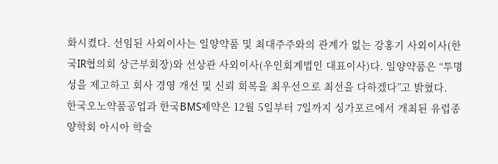화시켰다. 선임된 사외이사는 일양약품 및 최대주주와의 관계가 없는 강홍기 사외이사(한국IR협의회 상근부회장)와 선상관 사외이사(우인회계법인 대표이사)다. 일양약품은 “투명성을 제고하고 회사 경영 개선 및 신뢰 회복을 최우선으로 최선을 다하겠다”고 밝혔다.
한국오노약품공업과 한국BMS제약은 12월 5일부터 7일까지 싱가포르에서 개최된 유럽종양학회 아시아 학술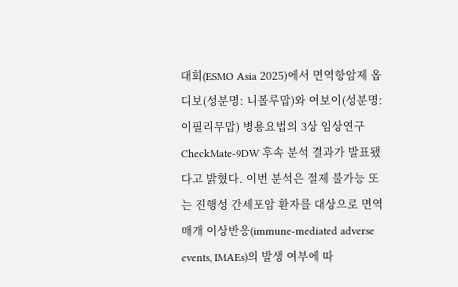대회(ESMO Asia 2025)에서 면역항암제 옵디보(성분명: 니볼루맙)와 여보이(성분명: 이필리무맙) 병용요법의 3상 임상연구 CheckMate-9DW 후속 분석 결과가 발표됐다고 밝혔다. 이번 분석은 절제 불가능 또는 진행성 간세포암 환자를 대상으로 면역매개 이상반응(immune-mediated adverse events, IMAEs)의 발생 여부에 따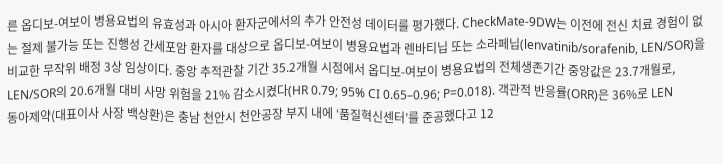른 옵디보-여보이 병용요법의 유효성과 아시아 환자군에서의 추가 안전성 데이터를 평가했다. CheckMate-9DW는 이전에 전신 치료 경험이 없는 절제 불가능 또는 진행성 간세포암 환자를 대상으로 옵디보-여보이 병용요법과 렌바티닙 또는 소라페닙(lenvatinib/sorafenib, LEN/SOR)을 비교한 무작위 배정 3상 임상이다. 중앙 추적관찰 기간 35.2개월 시점에서 옵디보-여보이 병용요법의 전체생존기간 중앙값은 23.7개월로, LEN/SOR의 20.6개월 대비 사망 위험을 21% 감소시켰다(HR 0.79; 95% CI 0.65–0.96; P=0.018). 객관적 반응률(ORR)은 36%로 LEN
동아제약(대표이사 사장 백상환)은 충남 천안시 천안공장 부지 내에 ‘품질혁신센터’를 준공했다고 12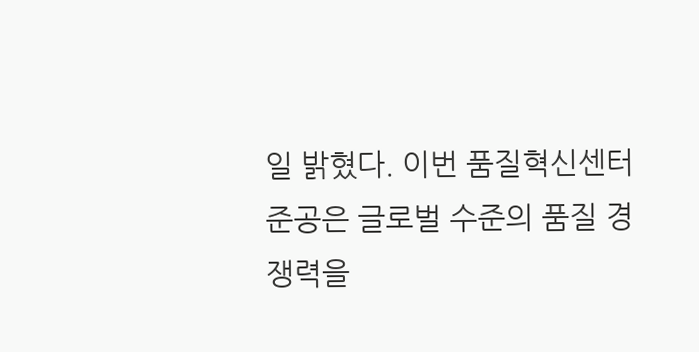일 밝혔다. 이번 품질혁신센터 준공은 글로벌 수준의 품질 경쟁력을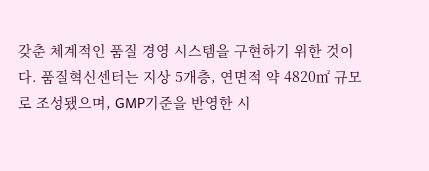갖춘 체계적인 품질 경영 시스템을 구현하기 위한 것이다. 품질혁신센터는 지상 5개층, 연면적 약 4820㎡ 규모로 조성됐으며, GMP기준을 반영한 시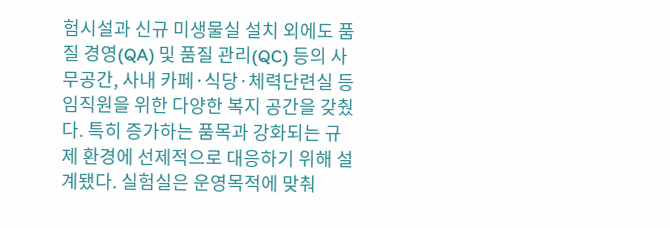험시설과 신규 미생물실 설치 외에도 품질 경영(QA) 및 품질 관리(QC) 등의 사무공간, 사내 카페·식당·체력단련실 등 임직원을 위한 다양한 복지 공간을 갖췄다. 특히 증가하는 품목과 강화되는 규제 환경에 선제적으로 대응하기 위해 설계됐다. 실험실은 운영목적에 맞춰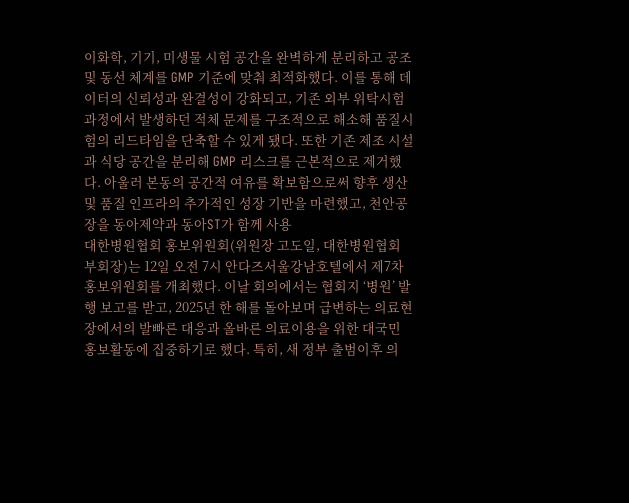이화학, 기기, 미생물 시험 공간을 완벽하게 분리하고 공조 및 동선 체계를 GMP 기준에 맞춰 최적화했다. 이를 통해 데이터의 신뢰성과 완결성이 강화되고, 기존 외부 위탁시험 과정에서 발생하던 적체 문제를 구조적으로 해소해 품질시험의 리드타임을 단축할 수 있게 됐다. 또한 기존 제조 시설과 식당 공간을 분리해 GMP 리스크를 근본적으로 제거했다. 아울러 본동의 공간적 여유를 확보함으로써 향후 생산 및 품질 인프라의 추가적인 성장 기반을 마련했고, 천안공장을 동아제약과 동아ST가 함께 사용
대한병원협회 홍보위원회(위원장 고도일, 대한병원협회 부회장)는 12일 오전 7시 안다즈서울강남호텔에서 제7차 홍보위원회를 개최했다. 이날 회의에서는 협회지 ‘병원’ 발행 보고를 받고, 2025년 한 해를 돌아보며 급변하는 의료현장에서의 발빠른 대응과 올바른 의료이용을 위한 대국민 홍보활동에 집중하기로 했다. 특히, 새 정부 출범이후 의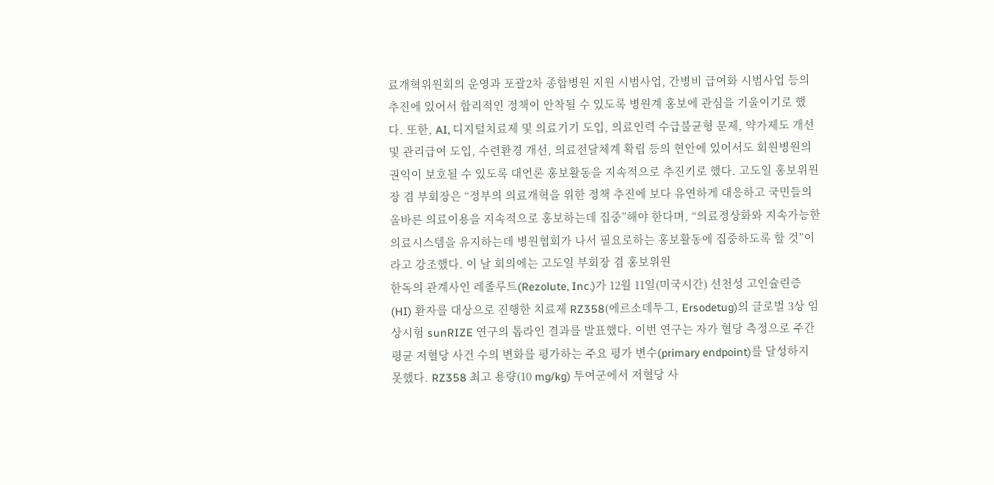료개혁위원회의 운영과 포괄2차 종합병원 지원 시범사업, 간병비 급여화 시범사업 등의 추진에 있어서 합리적인 정책이 안착될 수 있도록 병원계 홍보에 관심을 기울이기로 했다. 또한, AI, 디지털치료제 및 의료기기 도입, 의료인력 수급불균형 문제, 약가제도 개선 및 관리급여 도입, 수련환경 개선, 의료전달체계 확립 등의 현안에 있어서도 회원병원의 권익이 보호될 수 있도록 대언론 홍보활동을 지속적으로 추진키로 했다. 고도일 홍보위원장 겸 부회장은 “정부의 의료개혁을 위한 정책 추진에 보다 유연하게 대응하고 국민들의 올바른 의료이용을 지속적으로 홍보하는데 집중”해야 한다며, “의료정상화와 지속가능한 의료시스템을 유지하는데 병원협회가 나서 필요로하는 홍보활동에 집중하도록 할 것”이라고 강조했다. 이 날 회의에는 고도일 부회장 겸 홍보위원
한독의 관계사인 레졸루트(Rezolute, Inc.)가 12월 11일(미국시간) 선천성 고인슐린증(HI) 환자를 대상으로 진행한 치료제 RZ358(에르소데투그, Ersodetug)의 글로벌 3상 임상시험 sunRIZE 연구의 톱라인 결과를 발표했다. 이번 연구는 자가 혈당 측정으로 주간 평균 저혈당 사건 수의 변화를 평가하는 주요 평가 변수(primary endpoint)를 달성하지 못했다. RZ358 최고 용량(10 mg/kg) 투여군에서 저혈당 사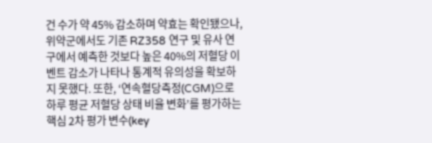건 수가 약 45% 감소하며 약효는 확인됐으나, 위약군에서도 기존 RZ358 연구 및 유사 연구에서 예측한 것보다 높은 40%의 저혈당 이벤트 감소가 나타나 통계적 유의성을 확보하지 못했다. 또한, ‘연속혈당측정(CGM)으로 하루 평균 저혈당 상태 비율 변화’를 평가하는 핵심 2차 평가 변수(key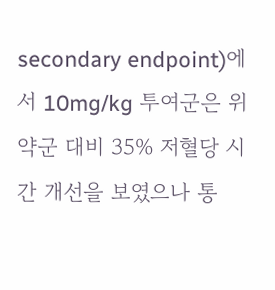secondary endpoint)에서 10mg/kg 투여군은 위약군 대비 35% 저혈당 시간 개선을 보였으나 통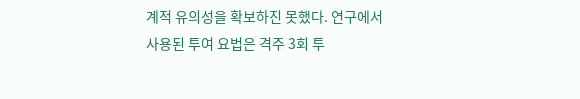계적 유의성을 확보하진 못했다. 연구에서 사용된 투여 요법은 격주 3회 투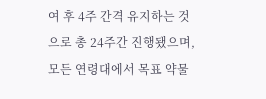여 후 4주 간격 유지하는 것으로 총 24주간 진행됐으며, 모든 연령대에서 목표 약물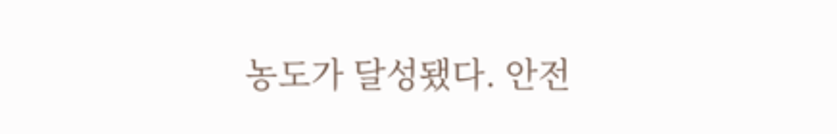농도가 달성됐다. 안전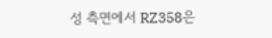성 측면에서 RZ358은